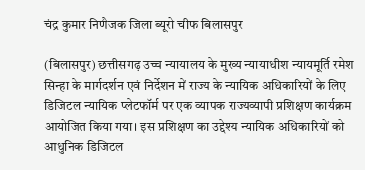चंद्र कुमार निणे॔जक जिला ब्यूरो चीफ बिलासपुर

(बिलासपुर) छत्तीसगढ़ उच्च न्यायालय के मुख्य न्यायाधीश न्यायमूर्ति रमेश सिन्हा के मार्गदर्शन एवं निर्देशन में राज्य के न्यायिक अधिकारियों के लिए डिजिटल न्यायिक प्लेटफॉर्म पर एक व्यापक राज्यव्यापी प्रशिक्षण कार्यक्रम आयोजित किया गया। इस प्रशिक्षण का उद्देश्य न्यायिक अधिकारियों को आधुनिक डिजिटल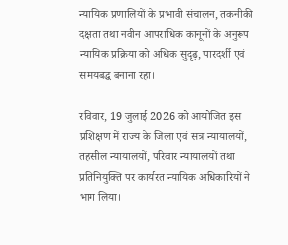न्यायिक प्रणालियों के प्रभावी संचालन, तकनीकी दक्षता तथा नवीन आपराधिक कानूनों के अनुरूप न्यायिक प्रक्रिया को अधिक सुदृढ़, पारदर्शी एवं समयबद्ध बनाना रहा।

रविवार, 19 जुलाई 2026 को आयोजित इस प्रशिक्षण में राज्य के जिला एवं सत्र न्यायालयों, तहसील न्यायालयों, परिवार न्यायालयों तथा प्रतिनियुक्ति पर कार्यरत न्यायिक अधिकारियों ने भाग लिया।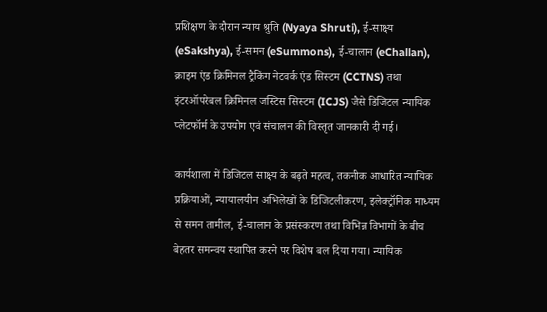प्रशिक्षण के दौरान न्याय श्रुति (Nyaya Shruti), ई-साक्ष्य (eSakshya), ई-समन (eSummons), ई-चालान (eChallan), क्राइम एंड क्रिमिनल ट्रैकिंग नेटवर्क एंड सिस्टम (CCTNS) तथा इंटरऑपरेबल क्रिमिनल जस्टिस सिस्टम (ICJS) जैसे डिजिटल न्यायिक प्लेटफॉर्म के उपयोग एवं संचालन की विस्तृत जानकारी दी गई।

कार्यशाला में डिजिटल साक्ष्य के बढ़ते महत्व, तकनीक आधारित न्यायिक प्रक्रियाओं, न्यायालयीन अभिलेखों के डिजिटलीकरण, इलेक्ट्रॉनिक माध्यम से समन तामील, ई-चालान के प्रसंस्करण तथा विभिन्न विभागों के बीच बेहतर समन्वय स्थापित करने पर विशेष बल दिया गया। न्यायिक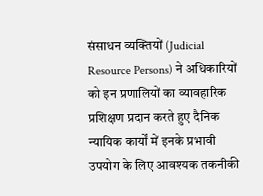संसाधन व्यक्तियों (Judicial Resource Persons) ने अधिकारियों को इन प्रणालियों का व्यावहारिक प्रशिक्षण प्रदान करते हुए दैनिक न्यायिक कार्यों में इनके प्रभावी उपयोग के लिए आवश्यक तकनीकी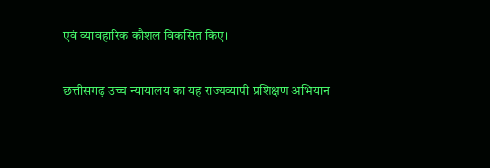एवं व्यावहारिक कौशल विकसित किए।

छत्तीसगढ़ उच्च न्यायालय का यह राज्यव्यापी प्रशिक्षण अभियान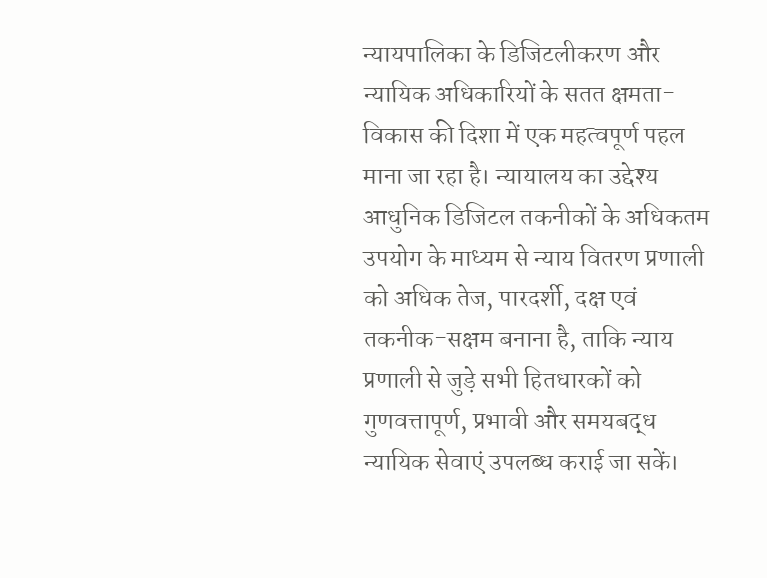न्यायपालिका के डिजिटलीकरण और न्यायिक अधिकारियों के सतत क्षमता-विकास की दिशा में एक महत्वपूर्ण पहल माना जा रहा है। न्यायालय का उद्देश्य आधुनिक डिजिटल तकनीकों के अधिकतम उपयोग के माध्यम से न्याय वितरण प्रणाली को अधिक तेज, पारदर्शी, दक्ष एवं तकनीक-सक्षम बनाना है, ताकि न्याय प्रणाली से जुड़े सभी हितधारकों को गुणवत्तापूर्ण, प्रभावी और समयबद्ध न्यायिक सेवाएं उपलब्ध कराई जा सकें।